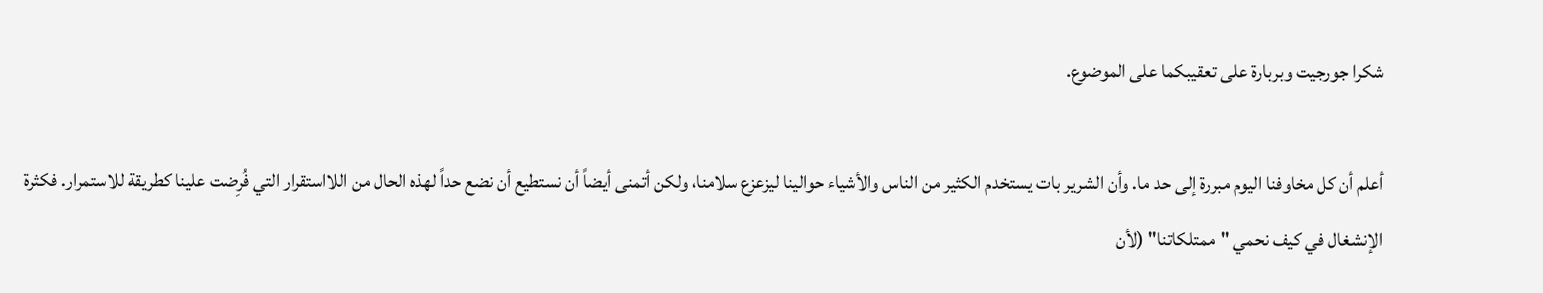شكرا جورجيت وبربارة على تعقيبكما على الموضوع.

أعلم أن كل مخاوفنا اليوم مبررة إلى حد ما. وأن الشرير بات يستخدم الكثير من الناس والأشياء حوالينا ليزعزع سلامنا، ولكن أتمنى أيضاً أن نستطيع أن نضع حداً لهذه الحال من اللااستقرار التي فُرِضت علينا كطريقة للاستمرار. فكثرة الإنشغال في كيف نحمي "ممتلكاتنا" (لأن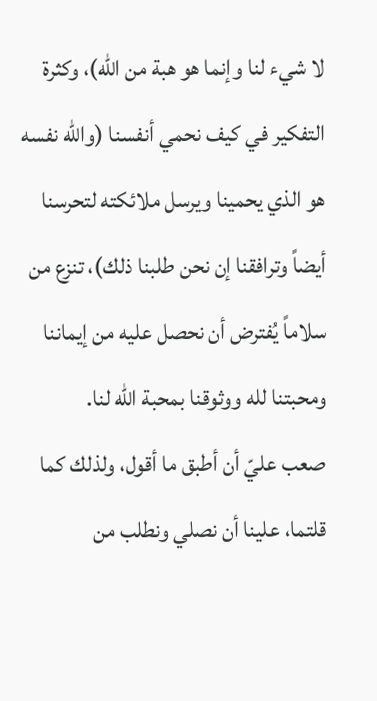لا شيء لنا وإنما هو هبة من الله)، وكثرة التفكير في كيف نحمي أنفسنا (والله نفسه هو الذي يحمينا ويرسل ملائكته لتحرسنا أيضاً وترافقنا إن نحن طلبنا ذلك)، تنزع من سلاماً يُفترض أن نحصل عليه من إيماننا ومحبتنا لله ووثوقنا بمحبة الله لنا.
صعب عليّ أن أطبق ما أقول، ولذلك كما قلتما، علينا أن نصلي ونطلب من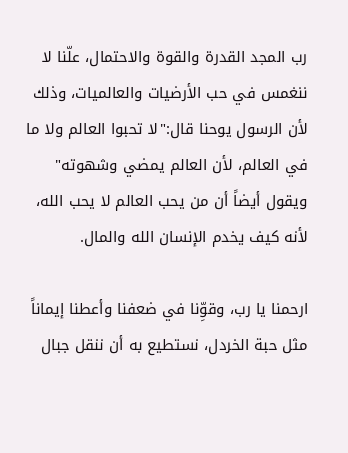رب المجد القدرة والقوة والاحتمال، علّنا لا ننغمس في حب الأرضيات والعالميات، وذلك لأن الرسول يوحنا قال:"لا تحبوا العالم ولا ما في العالم، لأن العالم يمضي وشهوته" ويقول أيضاً أن من يحب العالم لا يحب الله، لأنه كيف يخدم الإنسان الله والمال.

ارحمنا يا رب، وقوِّنا في ضعفنا وأعطنا إيماناً مثل حبة الخردل، نستطيع به أن ننقل جبال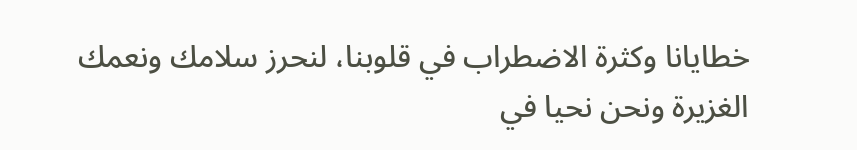خطايانا وكثرة الاضطراب في قلوبنا، لنحرز سلامك ونعمك الغزيرة ونحن نحيا في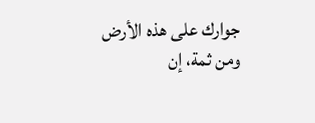جوارك على هذه الأرض ومن ثمة، إن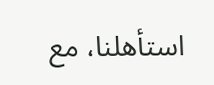استأهلنا، مع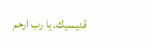قديسيك. يا رب ارحم